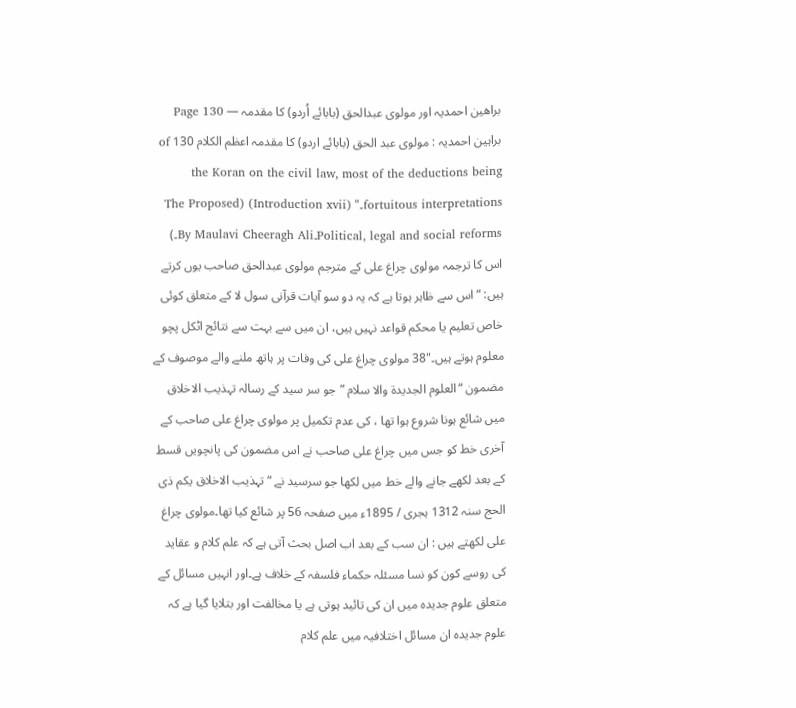براھین احمدیہ اور مولوی عبدالحق (بابائے اُردو) کا مقدمہ — Page 130
براہین احمدیہ : مولوی عبد الحق (بابائے اردو) کا مقدمہ اعظم الکلام 130 of the Koran on the civil law, most of the deductions being fortuitous interpretations۔" (Introduction xvii) (The Proposed Political, legal and social reforms۔By Maulavi Cheeragh Ali۔) اس کا ترجمہ مولوی چراغ علی کے مترجم مولوی عبدالحق صاحب یوں کرتے ہیں: “اس سے ظاہر ہوتا ہے کہ یہ دو سو آیات قرآنی سول لا کے متعلق کوئی خاص تعلیم یا محکم قواعد نہیں ہیں، ان میں سے بہت سے نتائج اٹکل پچو معلوم ہوتے ہیں۔"38 مولوی چراغ علی کی وفات پر ہاتھ ملنے والے موصوف کے مضمون “العلوم الجديدة والا سلام ”جو سر سید کے رسالہ تہذیب الاخلاق میں شائع ہونا شروع ہوا تھا ، کی عدم تکمیل پر مولوی چراغ علی صاحب کے آخری خط کو جس میں چراغ علی صاحب نے اس مضمون کی پانچویں قسط کے بعد لکھے جانے والے خط میں لکھا جو سرسید نے “تہذیب الاخلاق یکم ذی الحج سنہ 1312 ہجری / 1895ء میں صفحہ 56 پر شائع کیا تھا۔مولوی چراغ علی لکھتے ہیں : ان سب کے بعد اب اصل بحث آتی ہے کہ علم کلام و عقاید کی روسے کون کو نسا مسئلہ حکماء فلسفہ کے خلاف ہے۔اور انہیں مسائل کے متعلق علوم جدیدہ میں ان کی تائید ہوتی ہے یا مخالفت اور بتلایا گیا ہے کہ علوم جدیدہ ان مسائل اختلافیہ میں علم کلام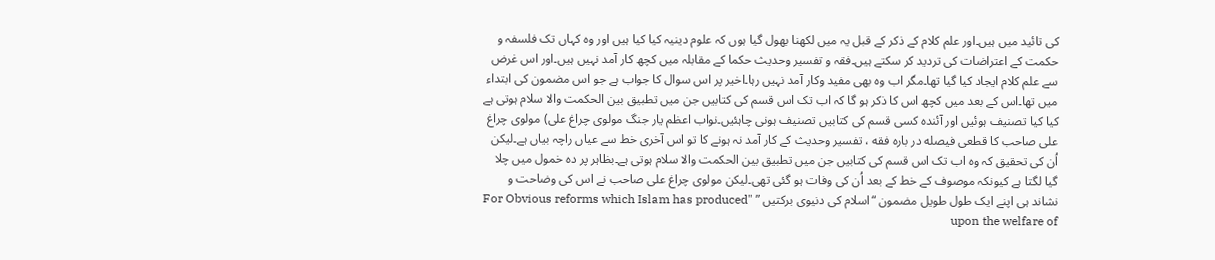کی تائید میں ہیں۔اور علم کلام کے ذکر کے قبل یہ میں لکھنا بھول گیا ہوں کہ علوم دینیہ کیا کیا ہیں اور وہ کہاں تک فلسفہ و حکمت کے اعتراضات کی تردید کر سکتے ہیں۔فقہ و تفسیر وحدیث حکما کے مقابلہ میں کچھ کار آمد نہیں ہیں۔اور اس غرض سے علم کلام ایجاد کیا گیا تھا۔مگر اب وہ بھی مفید وکار آمد نہیں رہا۔اخیر پر اس سوال کا جواب ہے جو اس مضمون کی ابتداء میں تھا۔اس کے بعد میں کچھ اس کا ذکر ہو گا کہ اب تک اس قسم کی کتابیں جن میں تطبیق بین الحکمت والا سلام ہوتی ہے کیا کیا تصنیف ہوئیں اور آئندہ کسی قسم کی کتابیں تصنیف ہونی چاہئیں۔نواب اعظم یار جنگ مولوی چراغ علی) مولوی چراغ علی صاحب کا قطعی فیصله در باره فقه ، تفسیر وحدیث کے کار آمد نہ ہونے کا تو اس آخری خط سے عیاں راچہ بیاں ہے۔لیکن اُن کی تحقیق کہ وہ اب تک اس قسم کی کتابیں جن میں تطبیق بین الحکمت والا سلام ہوتی ہے۔بظاہر پر دہ خمول میں چلا گیا لگتا ہے کیونکہ موصوف کے خط کے بعد اُن کی وفات ہو گئی تھی۔لیکن مولوی چراغ علی صاحب نے اس کی وضاحت و نشاند ہی اپنے ایک طول طویل مضمون “اسلام کی دنیوی برکتیں ” "For Obvious reforms which Islam has produced upon the welfare of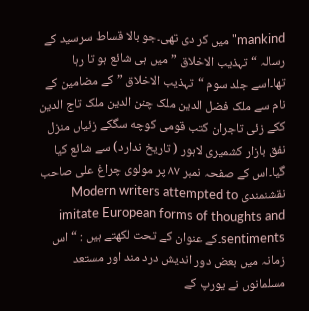mankind" میں کر دی تھی۔جو بالا قساط سرسید کے رسالہ “ تہذیب الاخلاق ” میں ہی شائع ہو تا رہا تھا۔اسے جلد سوم “تہذیب الاخلاق ” کے مضامین کے نام سے ملک فضل الدین ملک چنن الدین ملک تاج الدین ککے زئی تاجران کتب قومی کوچه سگکے زئیاں منزل نفق بازار کشمیری لاہور ( تاریخ ندارد) سے شائع کیا گیا۔اس کے صفحہ نمبر ۸۷ پر مولوی چراغ علی صاحب نقشنمندی Modern writers attempted to imitate European forms of thoughts and sentiments۔کے عنوان کے تحت لکھتے ہیں : “ اس زمانہ میں بعض دور اندیش درد مند اور مستعد مسلمانوں نے یورپ کے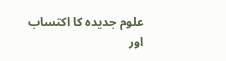علوم جدیدہ کا اکتساب اور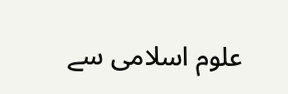علوم اسلامی سے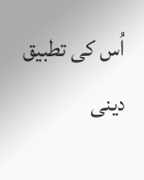اُس کی تطبیق دینی